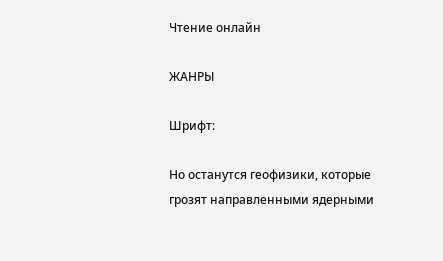Чтение онлайн

ЖАНРЫ

Шрифт:

Но останутся геофизики, которые грозят направленными ядерными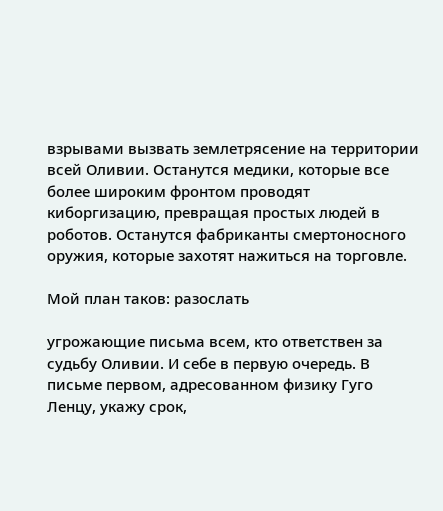взрывами вызвать землетрясение на территории всей Оливии. Останутся медики, которые все более широким фронтом проводят киборгизацию, превращая простых людей в роботов. Останутся фабриканты смертоносного оружия, которые захотят нажиться на торговле.

Мой план таков: разослать

угрожающие письма всем, кто ответствен за судьбу Оливии. И себе в первую очередь. В письме первом, адресованном физику Гуго Ленцу, укажу срок,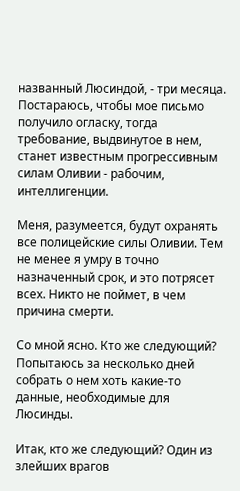названный Люсиндой, - три месяца. Постараюсь, чтобы мое письмо получило огласку, тогда требование, выдвинутое в нем, станет известным прогрессивным силам Оливии - рабочим, интеллигенции.

Меня, разумеется, будут охранять все полицейские силы Оливии. Тем не менее я умру в точно назначенный срок, и это потрясет всех. Никто не поймет, в чем причина смерти.

Со мной ясно. Кто же следующий? Попытаюсь за несколько дней собрать о нем хоть какие-то данные, необходимые для Люсинды.

Итак, кто же следующий? Один из злейших врагов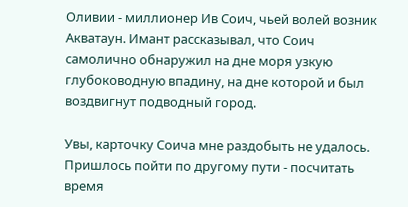Оливии - миллионер Ив Соич, чьей волей возник Акватаун. Имант рассказывал, что Соич самолично обнаружил на дне моря узкую глубоководную впадину, на дне которой и был воздвигнут подводный город.

Увы, карточку Соича мне раздобыть не удалось. Пришлось пойти по другому пути - посчитать время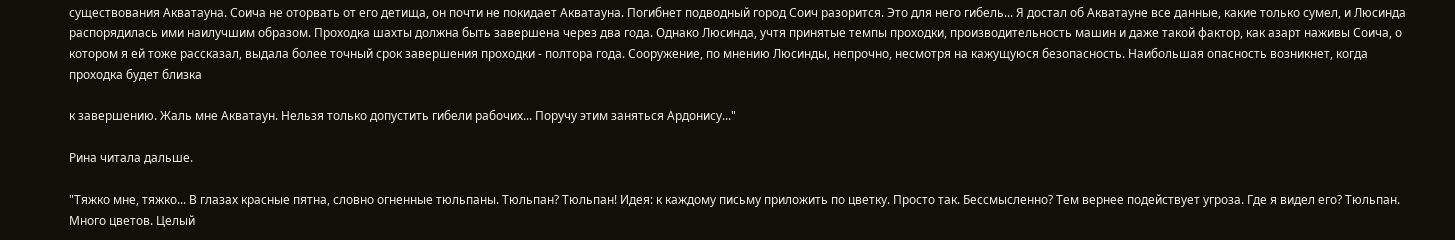существования Акватауна. Соича не оторвать от его детища, он почти не покидает Акватауна. Погибнет подводный город Соич разорится. Это для него гибель... Я достал об Акватауне все данные, какие только сумел, и Люсинда распорядилась ими наилучшим образом. Проходка шахты должна быть завершена через два года. Однако Люсинда, учтя принятые темпы проходки, производительность машин и даже такой фактор, как азарт наживы Соича, о котором я ей тоже рассказал, выдала более точный срок завершения проходки - полтора года. Сооружение, по мнению Люсинды, непрочно, несмотря на кажущуюся безопасность. Наибольшая опасность возникнет, когда проходка будет близка

к завершению. Жаль мне Акватаун. Нельзя только допустить гибели рабочих... Поручу этим заняться Ардонису..."

Рина читала дальше.

"Тяжко мне, тяжко... В глазах красные пятна, словно огненные тюльпаны. Тюльпан? Тюльпан! Идея: к каждому письму приложить по цветку. Просто так. Бессмысленно? Тем вернее подействует угроза. Где я видел его? Тюльпан. Много цветов. Целый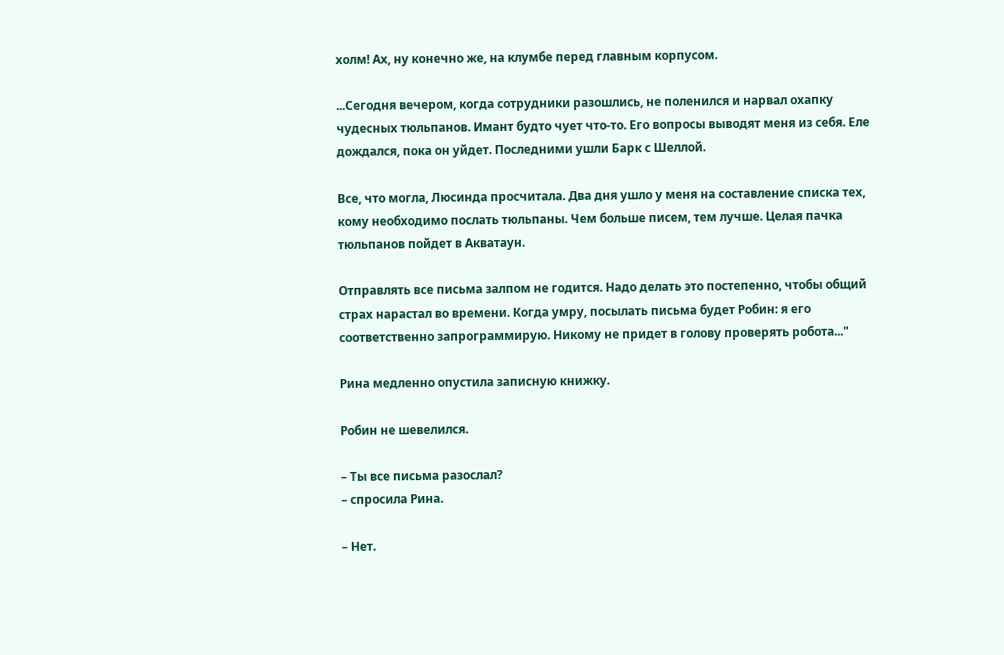холм! Ах, ну конечно же, на клумбе перед главным корпусом.

...Сегодня вечером, когда сотрудники разошлись, не поленился и нарвал охапку чудесных тюльпанов. Имант будто чует что-то. Его вопросы выводят меня из себя. Еле дождался, пока он уйдет. Последними ушли Барк с Шеллой.

Все, что могла, Люсинда просчитала. Два дня ушло у меня на составление списка тех, кому необходимо послать тюльпаны. Чем больше писем, тем лучше. Целая пачка тюльпанов пойдет в Акватаун.

Отправлять все письма залпом не годится. Надо делать это постепенно, чтобы общий страх нарастал во времени. Когда умру, посылать письма будет Робин: я его соответственно запрограммирую. Никому не придет в голову проверять робота..."

Рина медленно опустила записную книжку.

Робин не шевелился.

– Ты все письма разослал?
– спросила Рина.

– Нет.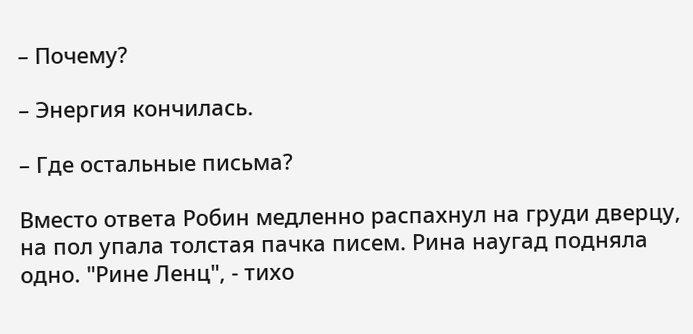– Почему?

– Энергия кончилась.

– Где остальные письма?

Вместо ответа Робин медленно распахнул на груди дверцу, на пол упала толстая пачка писем. Рина наугад подняла одно. "Рине Ленц", - тихо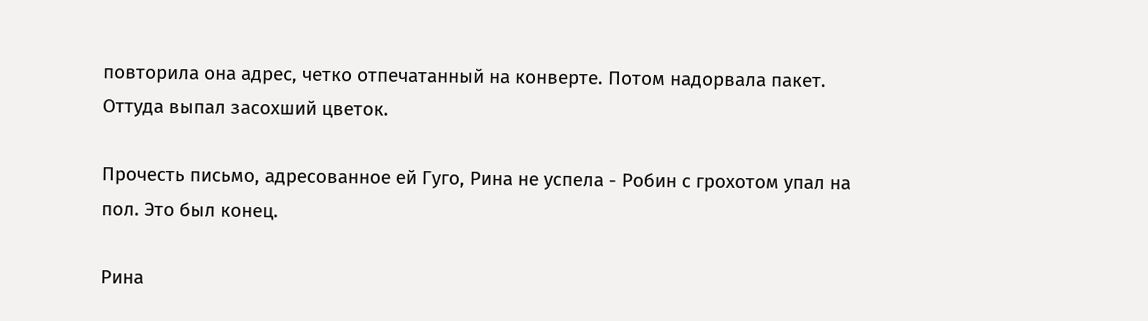повторила она адрес, четко отпечатанный на конверте. Потом надорвала пакет. Оттуда выпал засохший цветок.

Прочесть письмо, адресованное ей Гуго, Рина не успела - Робин с грохотом упал на пол. Это был конец.

Рина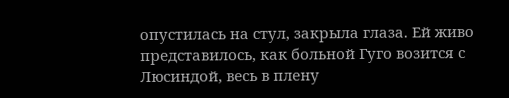опустилась на стул, закрыла глаза. Ей живо представилось, как больной Гуго возится с Люсиндой, весь в плену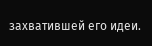захватившей его идеи.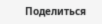Поделиться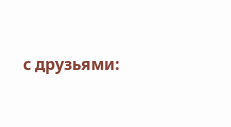с друзьями: